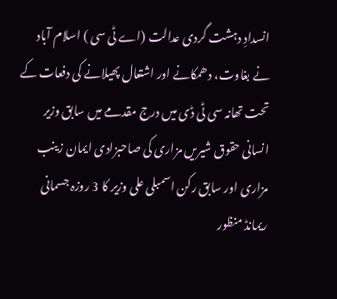انسدادِ دہشت گردی عدالت (اے ٹی سی ) اسلام آباد نے بغاوت، دھمکانے اور اشتعال پھیلانے کی دفعات کے تحت تھانہ سی ٹی ڈی میں درج مقدمے میں سابق وزیر انسانی حقوق شیریں مزاری کی صاحبزادی ایمان زینب مزاری اور سابق رکن اسمبلی علی وزیر کا 3 روزہ جسمانی ریمانڈ منظور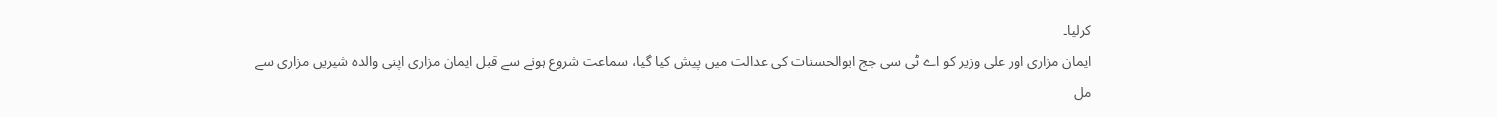کرلیا۔
ایمان مزاری اور علی وزیر کو اے ٹی سی جج ابوالحسنات کی عدالت میں پیش کیا گیا، سماعت شروع ہونے سے قبل ایمان مزاری اپنی والدہ شیریں مزاری سے مل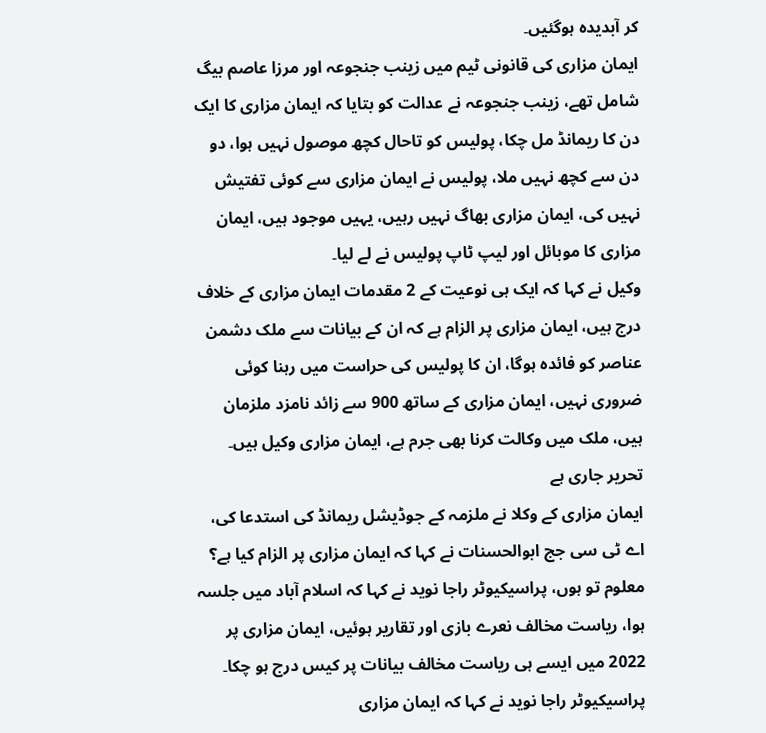کر آبدیدہ ہوگئیں۔
ایمان مزاری کی قانونی ٹیم میں زینب جنجوعہ اور مرزا عاصم بیگ شامل تھے، زینب جنجوعہ نے عدالت کو بتایا کہ ایمان مزاری کا ایک دن کا ریمانڈ مل چکا، پولیس کو تاحال کچھ موصول نہیں ہوا، دو دن سے کچھ نہیں ملا، پولیس نے ایمان مزاری سے کوئی تفتیش نہیں کی، ایمان مزاری بھاگ نہیں رہیں، یہیں موجود ہیں، ایمان مزاری کا موبائل اور لیپ ٹاپ پولیس نے لے لیا۔
وکیل نے کہا کہ ایک ہی نوعیت کے 2 مقدمات ایمان مزاری کے خلاف درج ہیں، ایمان مزاری پر الزام ہے کہ ان کے بیانات سے ملک دشمن عناصر کو فائدہ ہوگا، ان کا پولیس کی حراست میں رہنا کوئی ضروری نہیں، ایمان مزاری کے ساتھ 900 سے زائد نامزد ملزمان ہیں، ملک میں وکالت کرنا بھی جرم ہے، ایمان مزاری وکیل ہیں۔
تحریر جاری ہے
ایمان مزاری کے وکلا نے ملزمہ کے جوڈیشل ریمانڈ کی استدعا کی، اے ٹی سی جج ابوالحسنات نے کہا کہ ایمان مزاری پر الزام کیا ہے؟ معلوم تو ہوں، پراسیکیوٹر راجا نوید نے کہا کہ اسلام آباد میں جلسہ ہوا، ریاست مخالف نعرے بازی اور تقاریر ہوئیں، ایمان مزاری پر 2022 میں ایسے ہی ریاست مخالف بیانات پر کیس درج ہو چکا۔
پراسیکیوٹر راجا نوید نے کہا کہ ایمان مزاری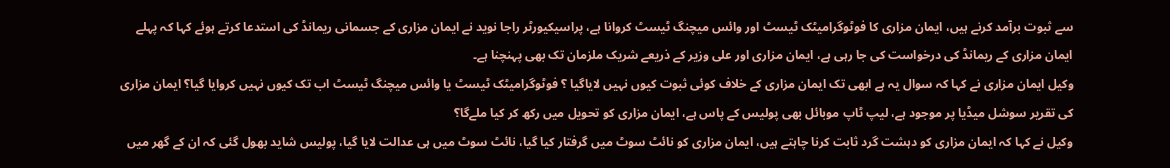سے ثبوت برآمد کرنے ہیں، ایمان مزاری کا فوٹوگرامیٹک ٹیسٹ اور وائس میچنگ ٹیسٹ کروانا ہے، پراسیکیورٹر راجا نوید نے ایمان مزاری کے جسمانی ریمانڈ کی استدعا کرتے ہوئے کہا کہ پہلے ایمان مزاری کے ریمانڈ کی درخواست کی جا رہی ہے، ایمان مزاری اور علی وزیر کے ذریعے شریک ملزمان تک بھی پہنچنا ہے۔
وکیل ایمان مزاری نے کہا کہ سوال یہ ہے ابھی تک ایمان مزاری کے خلاف کوئی ثبوت کیوں نہیں لایاگیا ؟ فوٹوگرامیٹک ٹیسٹ یا وائس میچنگ ٹیسٹ اب تک کیوں نہیں کروایا گیا؟ ایمان مزاری کی تقریر سوشل میڈیا پر موجود ہے، لیپ ٹاپ موبائل بھی پولیس کے پاس ہے، ایمان مزاری کو تحویل میں رکھ کر کیا ملےگا؟
وکیل نے کہا کہ ایمان مزاری کو دہشت گرد ثابت کرنا چاہتے ہیں، ایمان مزاری کو نائٹ سوٹ میں گرفتار کیا گیا، نائٹ سوٹ میں ہی عدالت لایا گیا، پولیس شاید بھول گئی کہ ان کے گھر میں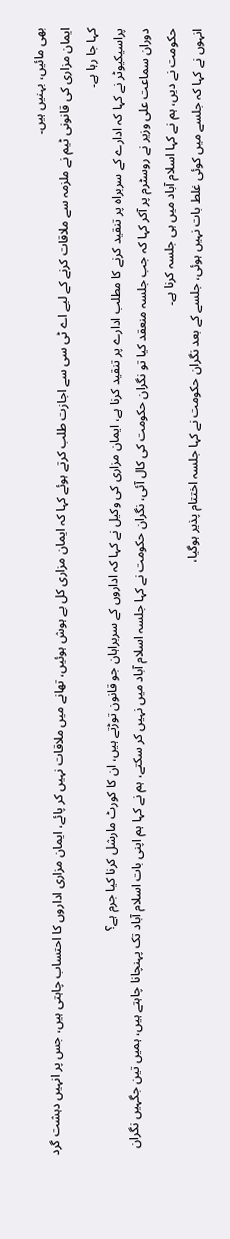بھی مائیں، بہنیں ہیں۔
ایمان مزاری کی قانونی ٹیم نے ملزمہ سے ملاقات کرنے کے لیے اے ٹی سی سے اجازت طلب کرتے ہوئے کہا کہ ایمان مزاری کل بے ہوش ہوئیں، تھانے میں ملاقات نہیں کر پائے، ایمان مزاری اداروں کا احتساب چاہتی ہیں، جس پر انہیں دہشت گرد کہا جا رہا ہے۔
پراسیکیوٹر نے کہا کہ ادارے کے سربراہ پر تنقید کرنے کا مطلب ادارے پر تنقید کرنا ہے، ایمان مزاری کی وکیل نے کہا کہ اداروں کے سربراہان جو قانون توڑتے ہیں، ان کا کورٹ مارشل کرنا کیا جرم ہے؟
دوران سماعت علی وزیر نے روسٹرم پر آکر کہا کہ جب جلسہ منعقد کیا تو نگران حکومت کی کال آئی، نگران حکومت نے کہا جلسہ اسلام آباد میں نہیں کر سکتے، ہم نے کہا ہم اپنی بات اسلام آباد تک پہنچانا چاہتے ہیں، ہمیں تین جگہیں نگران حکومت نے دیں، ہم نے کہا اسلام آباد میں ہی جلسہ کرنا ہے۔
انہوں نے کہا کہ جلسے میں کوئی غلط بات نہیں ہوئی، جلسے کے بعد نگران حکومت نے کہا جلسہ اختتام پذیر ہوگیا،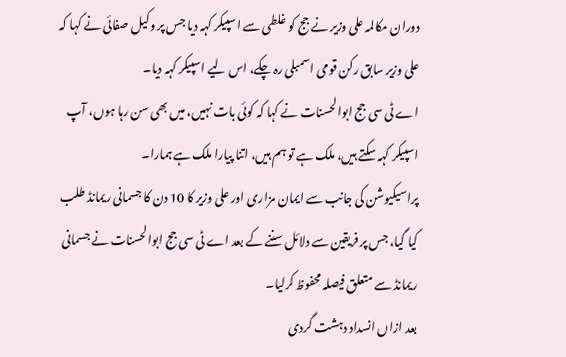دوران مکالمہ علی وزیر نے جج کو غلطی سے اسپیکر کہہ دیا جس پر وکیل صفائی نے کہا کہ علی وزیر سابق رکن قومی اسمبلی رہ چکے، اس لیے اسپیکر کہہ دیا۔
اے ٹی سی جج ابوالحسنات نے کہا کہ کوئی بات نہیں، میں بھی سن رہا ہوں، آپ اسپیکر کہہ سکتے ہیں، ملک ہے تو ہم ہیں، اتنا پیارا ملک ہے ہمارا۔
پراسیکیوشن کی جانب سے ایمان مزاری اور علی وزیر کا 10 دن کا جسمانی ریمانڈ طلب کیا گیا، جس پر فریقین سے دلائل سننے کے بعد اے ٹی سی جج ابوالحسنات نے جسمانی ریمانڈ سے متعلق فیصلہ محفوظ کرلیا۔
بعد ازاں انسداد دہشت گردی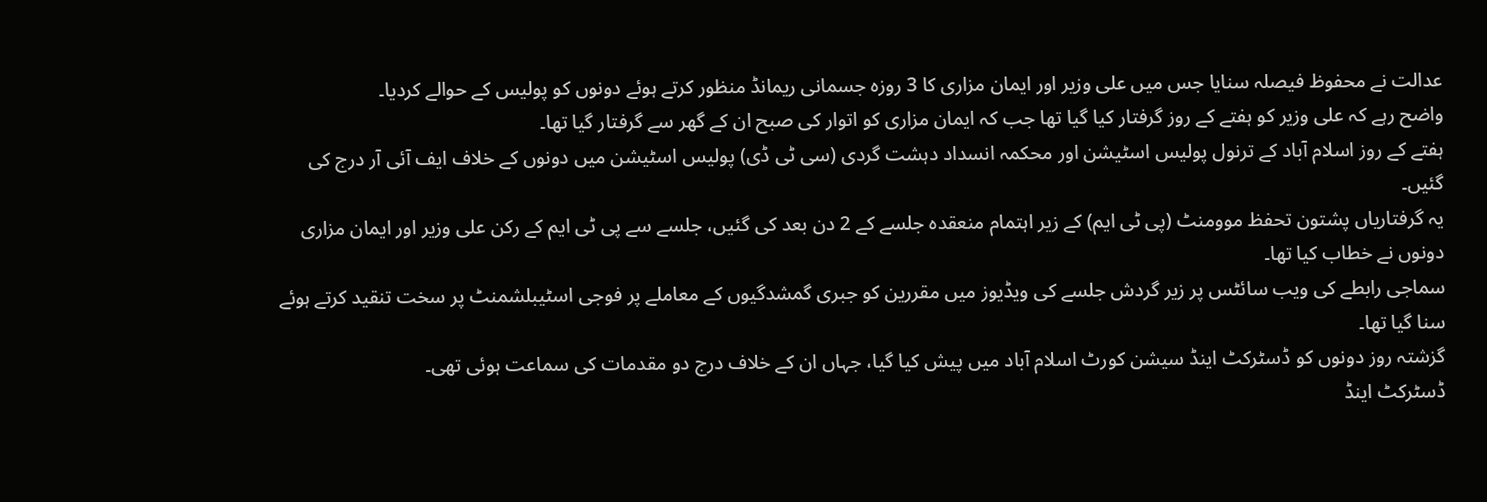عدالت نے محفوظ فیصلہ سنایا جس میں علی وزیر اور ایمان مزاری کا 3 روزہ جسمانی ریمانڈ منظور کرتے ہوئے دونوں کو پولیس کے حوالے کردیا۔
واضح رہے کہ علی وزیر کو ہفتے کے روز گرفتار کیا گیا تھا جب کہ ایمان مزاری کو اتوار کی صبح ان کے گھر سے گرفتار گیا تھا۔
ہفتے کے روز اسلام آباد کے ترنول پولیس اسٹیشن اور محکمہ انسداد دہشت گردی (سی ٹی ڈی) پولیس اسٹیشن میں دونوں کے خلاف ایف آئی آر درج کی گئیں۔
یہ گرفتاریاں پشتون تحفظ موومنٹ (پی ٹی ایم) کے زیر اہتمام منعقدہ جلسے کے 2 دن بعد کی گئیں، جلسے سے پی ٹی ایم کے رکن علی وزیر اور ایمان مزاری دونوں نے خطاب کیا تھا۔
سماجی رابطے کی ویب سائٹس پر زیر گردش جلسے کی ویڈیوز میں مقررین کو جبری گمشدگیوں کے معاملے پر فوجی اسٹیبلشمنٹ پر سخت تنقید کرتے ہوئے سنا گیا تھا۔
گزشتہ روز دونوں کو ڈسٹرکٹ اینڈ سیشن کورٹ اسلام آباد میں پیش کیا گیا، جہاں ان کے خلاف درج دو مقدمات کی سماعت ہوئی تھی۔
ڈسٹرکٹ اینڈ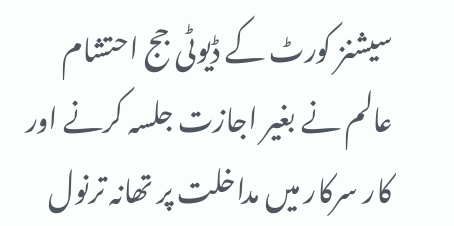سیشنز کورٹ کے ڈیوٹی جج احتشام عالم نے بغیر اجازت جلسہ کرنے اور کار سرکار میں مداخلت پر تھانہ ترنول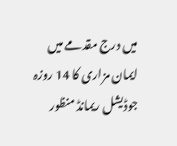میں درج مقدمے میں ایمان مزاری کا 14 روزہ جوڈیشل ریمانڈ منظور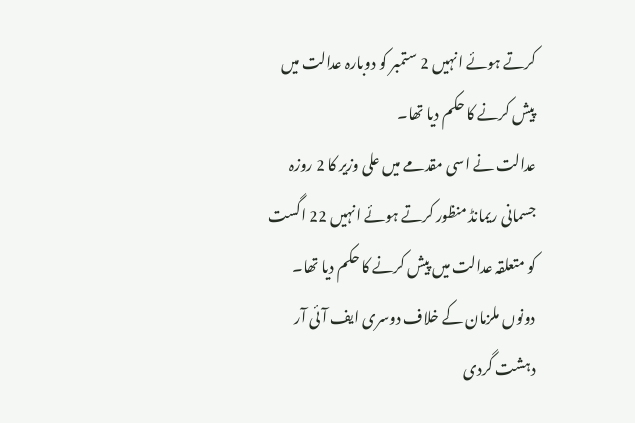کرتے ہوئے انہیں 2 ستمبر کو دوبارہ عدالت میں پیش کرنے کا حکم دیا تھا۔
عدالت نے اسی مقدمے میں علی وزیر کا 2 روزہ جسمانی ریمانڈ منظور کرتے ہوئے انہیں 22 اگست کو متعلقہ عدالت میں پیش کرنے کا حکم دیا تھا۔
دونوں ملزمان کے خلاف دوسری ایف آئی آر دہشت گردی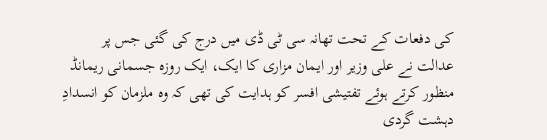کی دفعات کے تحت تھانہ سی ٹی ڈی میں درج کی گئی جس پر عدالت نے علی وزیر اور ایمان مزاری کا ایک، ایک روزہ جسمانی ریمانڈ منظور کرتے ہوئے تفتیشی افسر کو ہدایت کی تھی کہ وہ ملزمان کو انسدادِ دہشت گردی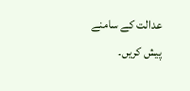عدالت کے سامنے پیش کریں۔